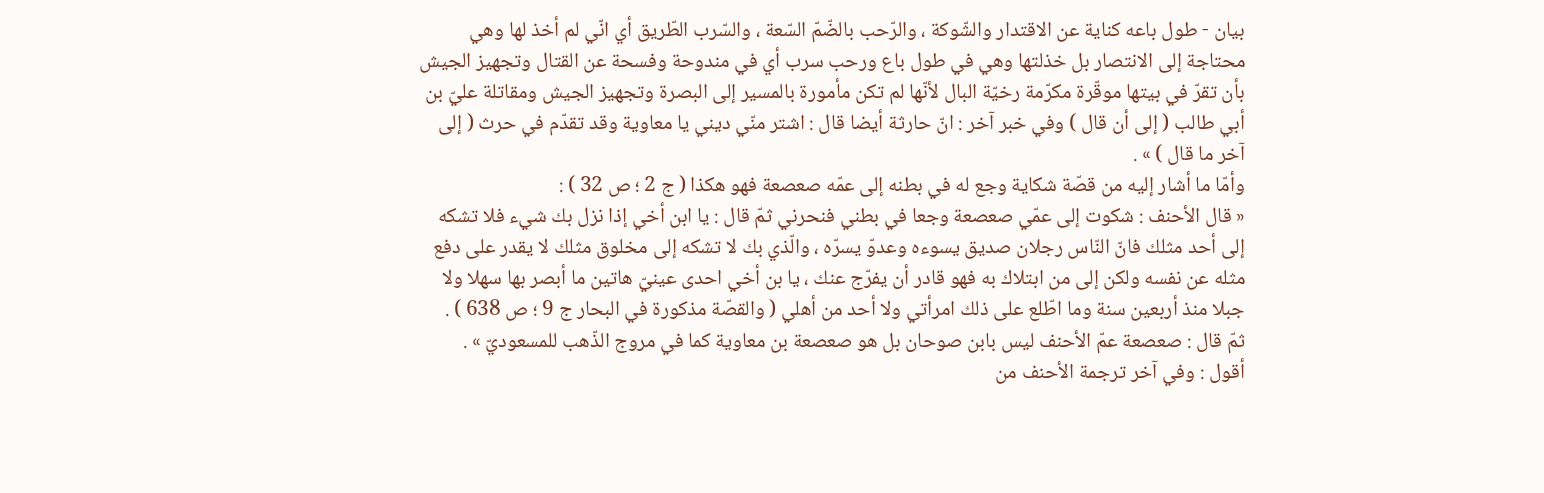بيان - طول باعه كناية عن الاقتدار والشّوكة ، والرّحب بالضّمّ السّعة ، والسّرب الطّريق أي انّي لم أخذ لها وهي محتاجة إلى الانتصار بل خذلتها وهي في طول باع ورحب سرب أي في مندوحة وفسحة عن القتال وتجهيز الجيش بأن تقرّ في بيتها موقّرة مكرّمة رخيّة البال لأنّها لم تكن مأمورة بالمسير إلى البصرة وتجهيز الجيش ومقاتلة عليّ بن أبي طالب ( إلى أن قال ) وفي خبر آخر : انّ حارثة أيضا قال : اشتر منّي ديني يا معاوية وقد تقدّم في حرث ( إلى آخر ما قال ) » .
وأمّا ما أشار إليه من قصّة شكاية وجع له في بطنه إلى عمّه صعصعة فهو هكذا ( ج 2 ؛ ص 32 ) :
« قال الأحنف : شكوت إلى عمّي صعصعة وجعا في بطني فنحرني ثمّ قال : يا ابن أخي إذا نزل بك شيء فلا تشكه إلى أحد مثلك فانّ النّاس رجلان صديق يسوءه وعدوّ يسرّه ، والّذي بك لا تشكه إلى مخلوق مثلك لا يقدر على دفع مثله عن نفسه ولكن إلى من ابتلاك به فهو قادر أن يفرّج عنك ، يا بن أخي احدى عينيّ هاتين ما أبصر بها سهلا ولا جبلا منذ أربعين سنة وما اطّلع على ذلك امرأتي ولا أحد من أهلي ( والقصّة مذكورة في البحار ج 9 ؛ ص 638 ) .
ثمّ قال : صعصعة عمّ الأحنف ليس بابن صوحان بل هو صعصعة بن معاوية كما في مروج الذّهب للمسعوديّ » .
أقول : وفي آخر ترجمة الأحنف من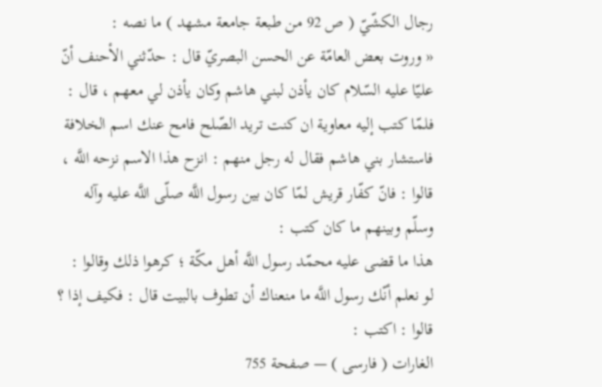رجال الكشّيّ ( ص 92 من طبعة جامعة مشهد ) ما نصه :
« وروت بعض العامّة عن الحسن البصريّ قال : حدّثني الأحنف أنّ عليّا عليه السّلام كان يأذن لبني هاشم وكان يأذن لي معهم ، قال : فلمّا كتب إليه معاوية ان كنت تريد الصّلح فامح عنك اسم الخلافة فاستشار بني هاشم فقال له رجل منهم : انزح هذا الاسم نزحه اللَّه ، قالوا : فانّ كفّار قريش لمّا كان بين رسول اللَّه صلّى اللَّه عليه وآله وسلّم وبينهم ما كان كتب :
هذا ما قضى عليه محمّد رسول اللَّه أهل مكّة ؛ كرهوا ذلك وقالوا :
لو نعلم أنّك رسول اللَّه ما منعناك أن تطوف بالبيت قال : فكيف إذا ؟ قالوا : اكتب :
الغارات ( فارسى ) — صفحة 755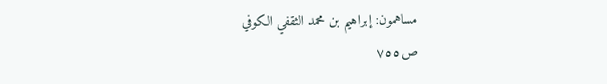مساهمون: إبراهيم بن محمد الثقفي الكوفي
ص٧٥٥